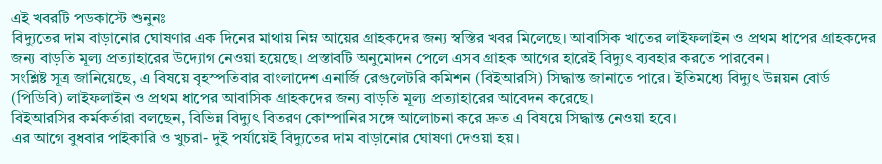এই খবরটি পডকাস্টে শুনুনঃ
বিদ্যুতের দাম বাড়ানোর ঘোষণার এক দিনের মাথায় নিম্ন আয়ের গ্রাহকদের জন্য স্বস্তির খবর মিলেছে। আবাসিক খাতের লাইফলাইন ও প্রথম ধাপের গ্রাহকদের জন্য বাড়তি মূল্য প্রত্যাহারের উদ্যোগ নেওয়া হয়েছে। প্রস্তাবটি অনুমোদন পেলে এসব গ্রাহক আগের হারেই বিদ্যুৎ ব্যবহার করতে পারবেন।
সংশ্লিষ্ট সূত্র জানিয়েছে, এ বিষয়ে বৃহস্পতিবার বাংলাদেশ এনার্জি রেগুলেটরি কমিশন (বিইআরসি) সিদ্ধান্ত জানাতে পারে। ইতিমধ্যে বিদ্যুৎ উন্নয়ন বোর্ড (পিডিবি) লাইফলাইন ও প্রথম ধাপের আবাসিক গ্রাহকদের জন্য বাড়তি মূল্য প্রত্যাহারের আবেদন করেছে।
বিইআরসির কর্মকর্তারা বলছেন, বিভিন্ন বিদ্যুৎ বিতরণ কোম্পানির সঙ্গে আলোচনা করে দ্রুত এ বিষয়ে সিদ্ধান্ত নেওয়া হবে।
এর আগে বুধবার পাইকারি ও খুচরা- দুই পর্যায়েই বিদ্যুতের দাম বাড়ানোর ঘোষণা দেওয়া হয়।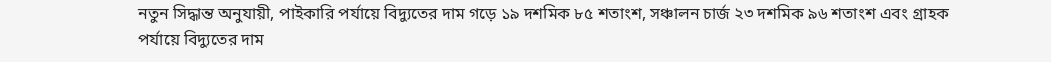নতুন সিদ্ধান্ত অনুযায়ী, পাইকারি পর্যায়ে বিদ্যুতের দাম গড়ে ১৯ দশমিক ৮৫ শতাংশ, সঞ্চালন চার্জ ২৩ দশমিক ৯৬ শতাংশ এবং গ্রাহক পর্যায়ে বিদ্যুতের দাম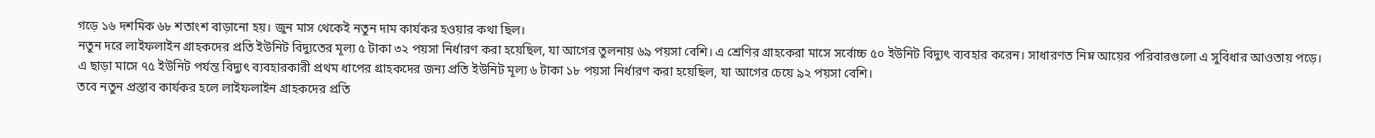গড়ে ১৬ দশমিক ৬৮ শতাংশ বাড়ানো হয়। জুন মাস থেকেই নতুন দাম কার্যকর হওয়ার কথা ছিল।
নতুন দরে লাইফলাইন গ্রাহকদের প্রতি ইউনিট বিদ্যুতের মূল্য ৫ টাকা ৩২ পয়সা নির্ধারণ করা হয়েছিল, যা আগের তুলনায় ৬৯ পয়সা বেশি। এ শ্রেণির গ্রাহকেরা মাসে সর্বোচ্চ ৫০ ইউনিট বিদ্যুৎ ব্যবহার করেন। সাধারণত নিম্ন আয়ের পরিবারগুলো এ সুবিধার আওতায় পড়ে।
এ ছাড়া মাসে ৭৫ ইউনিট পর্যন্ত বিদ্যুৎ ব্যবহারকারী প্রথম ধাপের গ্রাহকদের জন্য প্রতি ইউনিট মূল্য ৬ টাকা ১৮ পয়সা নির্ধারণ করা হয়েছিল, যা আগের চেয়ে ৯২ পয়সা বেশি।
তবে নতুন প্রস্তাব কার্যকর হলে লাইফলাইন গ্রাহকদের প্রতি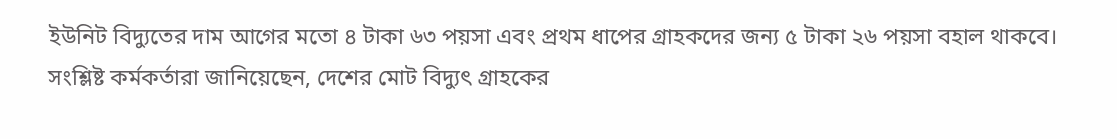ইউনিট বিদ্যুতের দাম আগের মতো ৪ টাকা ৬৩ পয়সা এবং প্রথম ধাপের গ্রাহকদের জন্য ৫ টাকা ২৬ পয়সা বহাল থাকবে।
সংশ্লিষ্ট কর্মকর্তারা জানিয়েছেন, দেশের মোট বিদ্যুৎ গ্রাহকের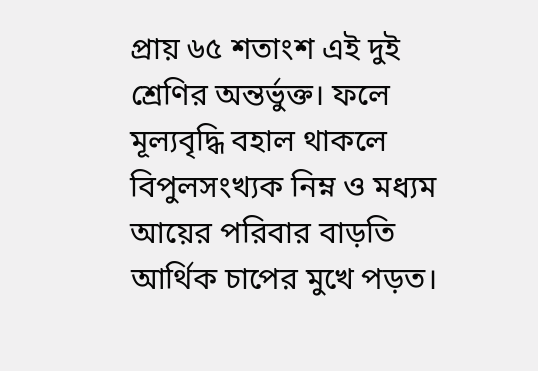প্রায় ৬৫ শতাংশ এই দুই শ্রেণির অন্তর্ভুক্ত। ফলে মূল্যবৃদ্ধি বহাল থাকলে বিপুলসংখ্যক নিম্ন ও মধ্যম আয়ের পরিবার বাড়তি আর্থিক চাপের মুখে পড়ত।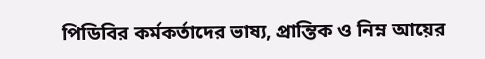পিডিবির কর্মকর্তাদের ভাষ্য, প্রান্তিক ও নিম্ন আয়ের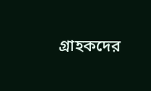গ্রাহকদের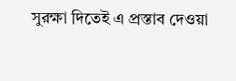সুরক্ষা দিতেই এ প্রস্তাব দেওয়া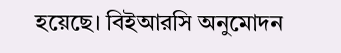হয়েছে। বিইআরসি অনুমোদন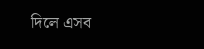দিলে এসব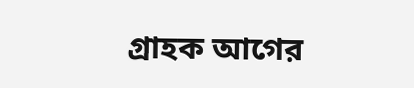গ্রাহক আগের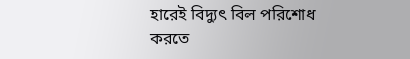হারেই বিদ্যুৎ বিল পরিশোধ করতে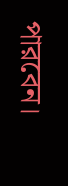পারবেন।